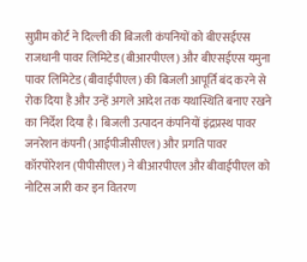सुप्रीम कोर्ट ने दिल्ली की बिजली कंपनियों को बीएसईएस राजधानी पावर लिमिटेड (बीआरपीएल) और बीएसईएस यमुना पावर लिमिटेड (बीवाईपीएल) की बिजली आपूर्ति बंद करने से रोक दिया है और उन्हें अगले आदेश तक यथास्थिति बनाए रखने का निर्देश दिया है। बिजली उत्पादन कंपनियों इंद्रप्रस्थ पावर जनरेशन कंपनी (आईपीजीसीएल) और प्रगति पावर कॉरपोरेशन (पीपीसीएल) ने बीआरपीएल और बीवाईपीएल को नोटिस जारी कर इन वितरण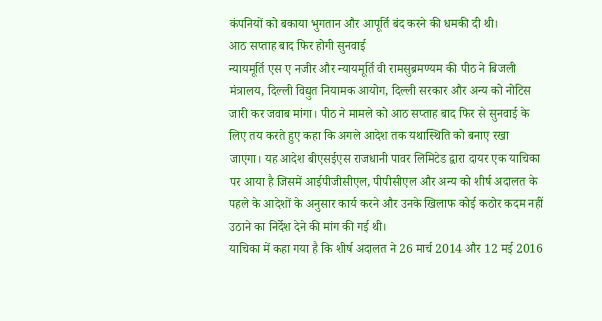कंपनियों को बकाया भुगतान और आपूर्ति बंद करने की धमकी दी थी।
आठ सप्ताह बाद फिर होगी सुनवाई
न्यायमूर्ति एस ए नजीर और न्यायमूर्ति वी रामसुब्रमण्यम की पीठ ने बिजली मंत्रालय, दिल्ली विद्युत नियामक आयोग, दिल्ली सरकार और अन्य को नोटिस जारी कर जवाब मांगा। पीठ ने मामले को आठ सप्ताह बाद फिर से सुनवाई के लिए तय करते हुए कहा कि अगले आदेश तक यथास्थिति को बनाए रखा जाएगा। यह आदेश बीएसईएस राजधानी पावर लिमिटेड द्वारा दायर एक याचिका पर आया है जिसमें आईपीजीसीएल, पीपीसीएल और अन्य को शीर्ष अदालत के पहले के आदेशों के अनुसार कार्य करने और उनके खिलाफ कोई कठोर कदम नहीं उठाने का निर्देश देने की मांग की गई थी।
याचिका में कहा गया है कि शीर्ष अदालत ने 26 मार्च 2014 और 12 मई 2016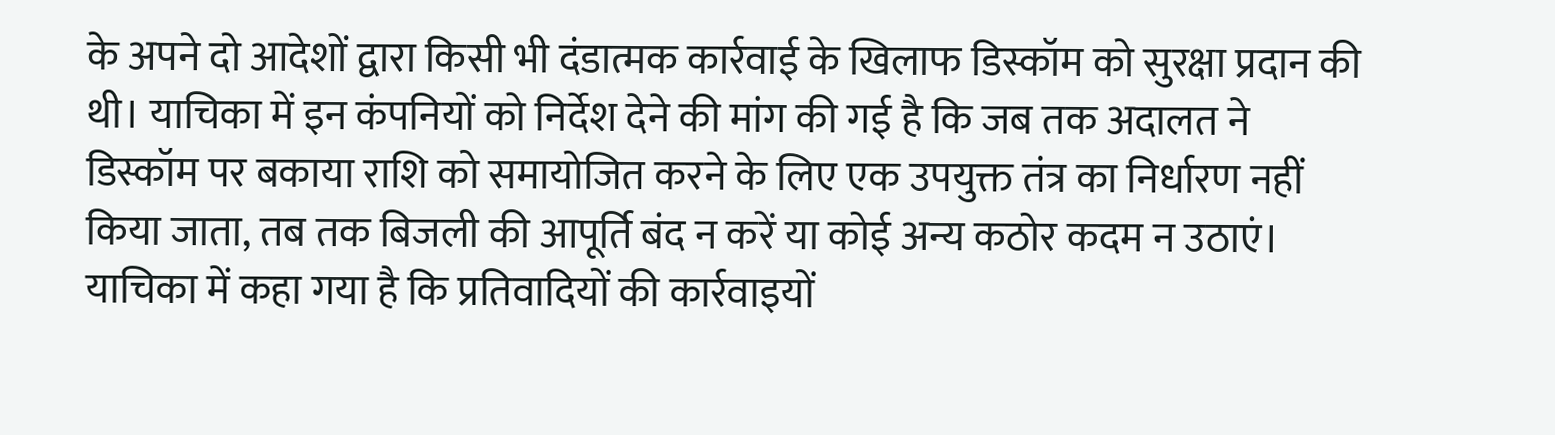के अपने दो आदेशों द्वारा किसी भी दंडात्मक कार्रवाई के खिलाफ डिस्कॉम को सुरक्षा प्रदान की थी। याचिका में इन कंपनियों को निर्देश देने की मांग की गई है कि जब तक अदालत ने डिस्कॉम पर बकाया राशि को समायोजित करने के लिए एक उपयुक्त तंत्र का निर्धारण नहीं किया जाता, तब तक बिजली की आपूर्ति बंद न करें या कोई अन्य कठोर कदम न उठाएं।
याचिका में कहा गया है कि प्रतिवादियों की कार्रवाइयों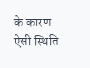के कारण ऐसी स्थिति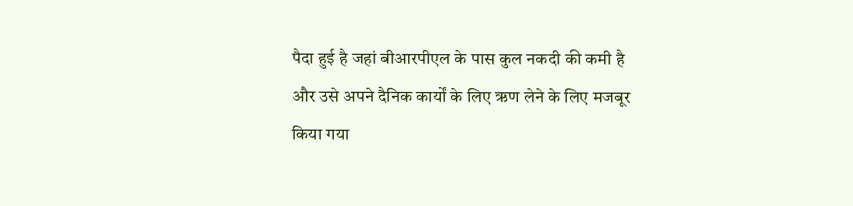पैदा हुई है जहां बीआरपीएल के पास कुल नकदी की कमी है और उसे अपने दैनिक कार्यों के लिए ऋण लेने के लिए मजबूर किया गया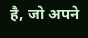है, जो अपने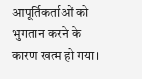आपूर्तिकर्ताओं को भुगतान करने के कारण खत्म हो गया।